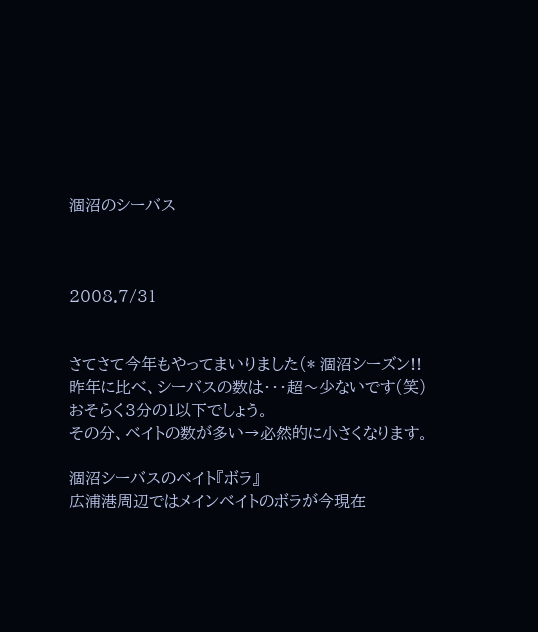涸沼のシーバス



2008.7/31


さてさて今年もやってまいりました(* 涸沼シーズン!!
昨年に比べ、シーバスの数は・・・超〜少ないです(笑)
おそらく3分の1以下でしょう。
その分、ベイトの数が多い→必然的に小さくなります。

涸沼シーバスのベイト『ボラ』
広浦港周辺ではメインベイトのボラが今現在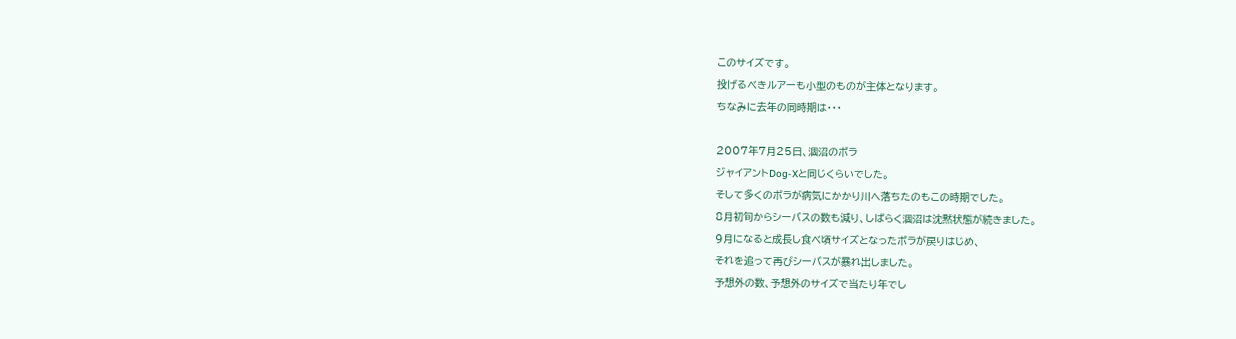このサイズです。
投げるべきルアーも小型のものが主体となります。
ちなみに去年の同時期は・・・

2007年7月25日、涸沼のボラ
ジャイアントDog-Xと同じくらいでした。
そして多くのボラが病気にかかり川へ落ちたのもこの時期でした。
8月初旬からシーバスの数も減り、しばらく涸沼は沈黙状態が続きました。
9月になると成長し食べ頃サイズとなったボラが戻りはじめ、
それを追って再びシーバスが暴れ出しました。
予想外の数、予想外のサイズで当たり年でし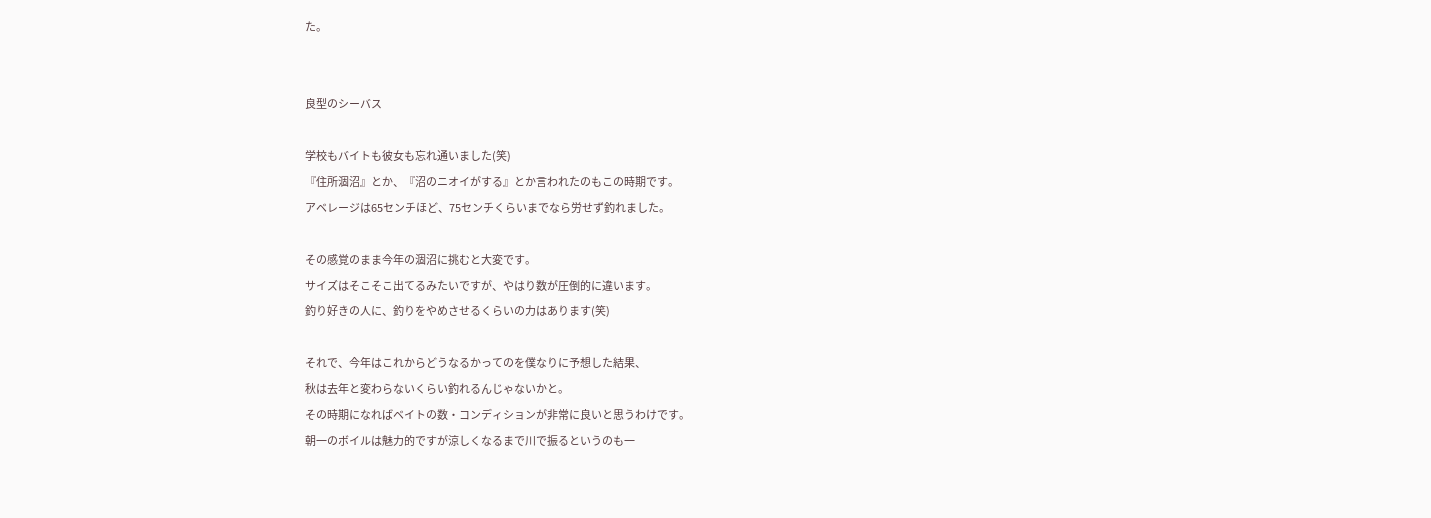た。


良型のシーバス

学校もバイトも彼女も忘れ通いました(笑)
『住所涸沼』とか、『沼のニオイがする』とか言われたのもこの時期です。
アベレージは65センチほど、75センチくらいまでなら労せず釣れました。

その感覚のまま今年の涸沼に挑むと大変です。
サイズはそこそこ出てるみたいですが、やはり数が圧倒的に違います。
釣り好きの人に、釣りをやめさせるくらいの力はあります(笑)

それで、今年はこれからどうなるかってのを僕なりに予想した結果、
秋は去年と変わらないくらい釣れるんじゃないかと。
その時期になればベイトの数・コンディションが非常に良いと思うわけです。
朝一のボイルは魅力的ですが涼しくなるまで川で振るというのも一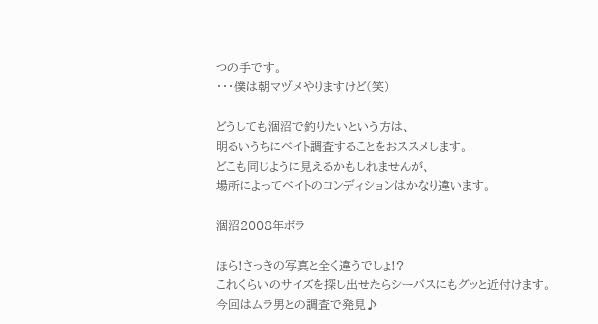つの手です。
・・・僕は朝マヅメやりますけど(笑)

どうしても涸沼で釣りたいという方は、
明るいうちにベイト調査することをおススメします。
どこも同じように見えるかもしれませんが、
場所によってベイトのコンディションはかなり違います。

涸沼2008年ボラ

ほら!さっきの写真と全く違うでしょ!?
これくらいのサイズを探し出せたらシーバスにもグッと近付けます。
今回はムラ男との調査で発見♪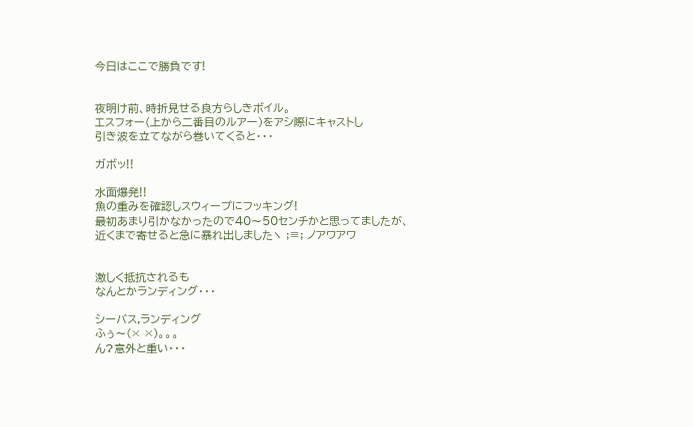今日はここで勝負です!


夜明け前、時折見せる良方らしきボイル。
エスフォー(上から二番目のルアー)をアシ際にキャストし
引き波を立てながら巻いてくると・・・

ガボッ!!

水面爆発!!
魚の重みを確認しスウィープにフッキング!
最初あまり引かなかったので40〜50センチかと思ってましたが、
近くまで寄せると急に暴れ出しましたヽ ;≡; ノアワアワ


激しく抵抗されるも
なんとかランディング・・・

シーバス,ランディング
ふぅ〜(× ×)。。。
ん?意外と重い・・・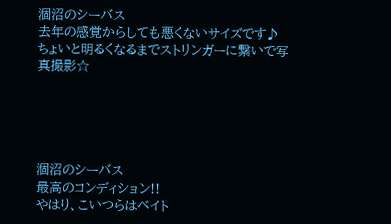涸沼のシーバス
去年の感覚からしても悪くないサイズです♪
ちょいと明るくなるまでストリンガーに繋いで写真撮影☆





涸沼のシーバス
最高のコンディション!!
やはり、こいつらはベイト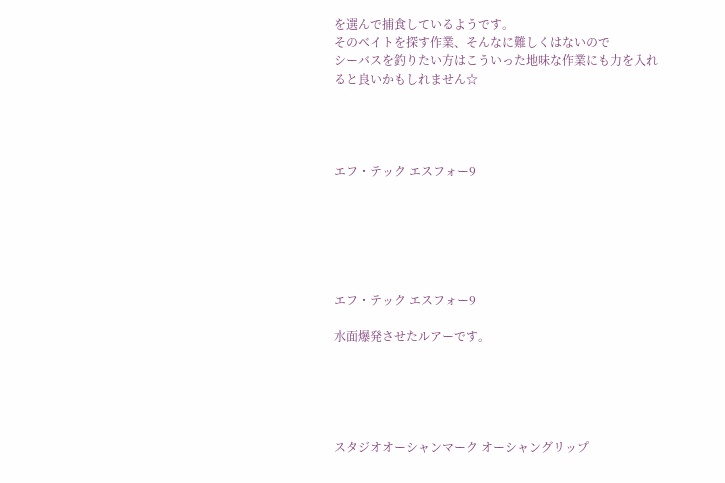を選んで捕食しているようです。
そのベイトを探す作業、そんなに難しくはないので
シーバスを釣りたい方はこういった地味な作業にも力を入れると良いかもしれません☆




エフ・テック エスフォー9






エフ・テック エスフォー9

水面爆発させたルアーです。





スタジオオーシャンマーク オーシャングリップ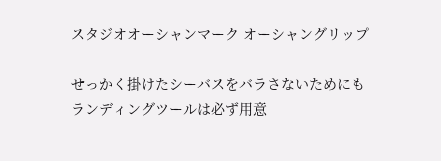スタジオオーシャンマーク オーシャングリップ

せっかく掛けたシーバスをバラさないためにも
ランディングツールは必ず用意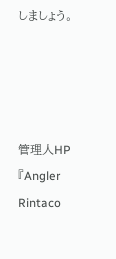しましょう。




管理人HP『Angler Rintaco